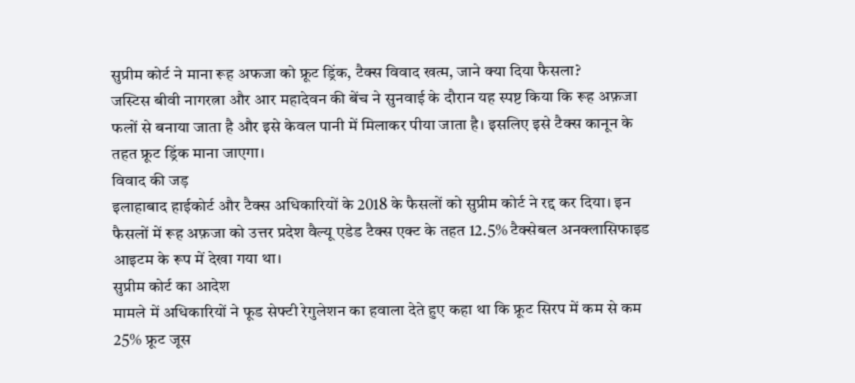सुप्रीम कोर्ट ने माना रूह अफजा को फ्रूट ड्रिंक, टैक्स विवाद खत्म, जाने क्या दिया फैसला?
जस्टिस बीवी नागरत्ना और आर महादेवन की बेंच ने सुनवाई के दौरान यह स्पष्ट किया कि रूह अफ़जा फलों से बनाया जाता है और इसे केवल पानी में मिलाकर पीया जाता है। इसलिए इसे टैक्स कानून के तहत फ्रूट ड्रिंक माना जाएगा।
विवाद की जड़
इलाहाबाद हाईकोर्ट और टैक्स अधिकारियों के 2018 के फैसलों को सुप्रीम कोर्ट ने रद्द कर दिया। इन फैसलों में रूह अफ़जा को उत्तर प्रदेश वैल्यू एडेड टैक्स एक्ट के तहत 12.5% टैक्सेबल अनक्लासिफाइड आइटम के रूप में देखा गया था।
सुप्रीम कोर्ट का आदेश
मामले में अधिकारियों ने फूड सेफ्टी रेगुलेशन का हवाला देते हुए कहा था कि फ्रूट सिरप में कम से कम 25% फ्रूट जूस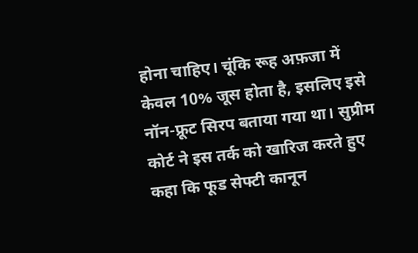होना चाहिए। चूंकि रूह अफ़जा में केवल 10% जूस होता है, इसलिए इसे नॉन-फ्रूट सिरप बताया गया था। सुप्रीम कोर्ट ने इस तर्क को खारिज करते हुए कहा कि फूड सेफ्टी कानून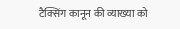टैक्सिंग कानून की व्याख्या को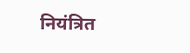नियंत्रित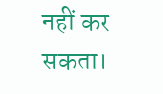नहीं कर सकता।